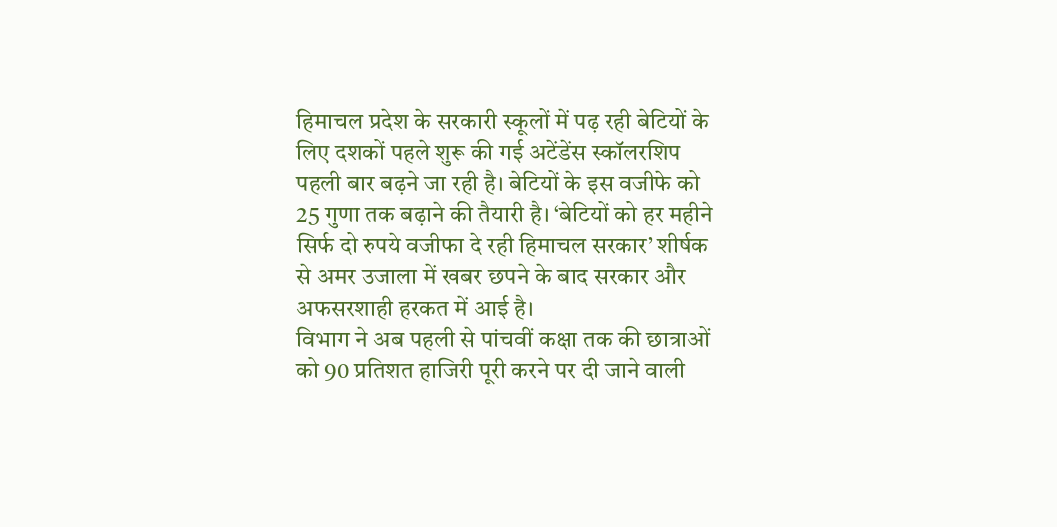हिमाचल प्रदेश के सरकारी स्कूलों में पढ़ रही बेटियों के लिए दशकों पहले शुरू की गई अटेंडेंस स्कॉलरशिप पहली बार बढ़ने जा रही है। बेटियों के इस वजीफे को 25 गुणा तक बढ़ाने की तैयारी है। ‘बेटियों को हर महीने सिर्फ दो रुपये वजीफा दे रही हिमाचल सरकार’ शीर्षक से अमर उजाला में खबर छपने के बाद सरकार और अफसरशाही हरकत में आई है।
विभाग ने अब पहली से पांचवीं कक्षा तक की छात्राओं को 90 प्रतिशत हाजिरी पूरी करने पर दी जाने वाली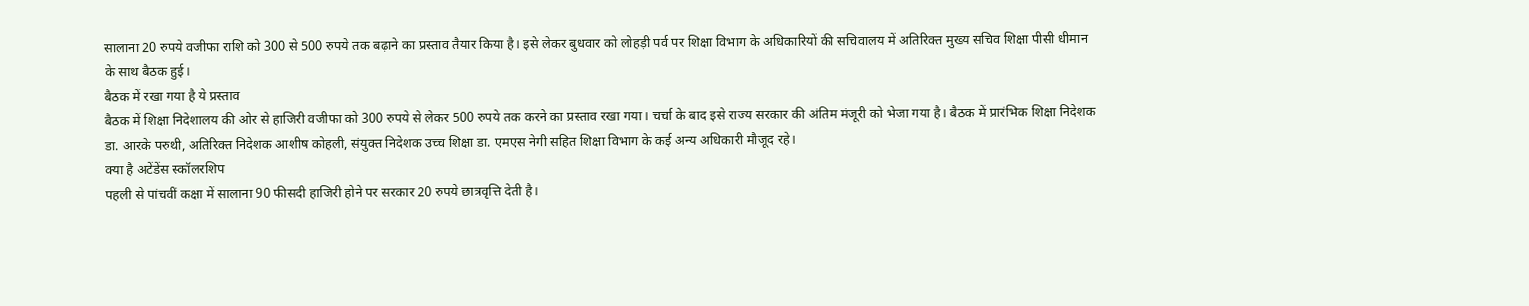सालाना 20 रुपये वजीफा राशि को 300 से 500 रुपये तक बढ़ाने का प्रस्ताव तैयार किया है। इसे लेकर बुधवार को लोहड़ी पर्व पर शिक्षा विभाग के अधिकारियों की सचिवालय में अतिरिक्त मुख्य सचिव शिक्षा पीसी धीमान के साथ बैठक हुई।
बैठक में रखा गया है ये प्रस्ताव
बैठक में शिक्षा निदेशालय की ओर से हाजिरी वजीफा को 300 रुपये से लेकर 500 रुपये तक करने का प्रस्ताव रखा गया। चर्चा के बाद इसे राज्य सरकार की अंतिम मंजूरी को भेजा गया है। बैठक में प्रारंभिक शिक्षा निदेशक डा. आरके परुथी, अतिरिक्त निदेशक आशीष कोहली, संयुक्त निदेशक उच्च शिक्षा डा. एमएस नेगी सहित शिक्षा विभाग के कई अन्य अधिकारी मौजूद रहे।
क्या है अटेंडेंस स्कॉलरशिप
पहली से पांचवीं कक्षा में सालाना 90 फीसदी हाजिरी होने पर सरकार 20 रुपये छात्रवृत्ति देती है।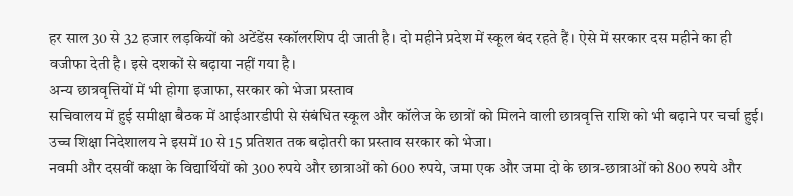हर साल 30 से 32 हजार लड़कियों को अटेंडेंस स्कॉलरशिप दी जाती है। दो महीने प्रदेश में स्कूल बंद रहते हैं। ऐसे में सरकार दस महीने का ही वजीफा देती है। इसे दशकों से बढ़ाया नहीं गया है।
अन्य छात्रवृत्तियों में भी होगा इजाफा, सरकार को भेजा प्रस्ताव
सचिवालय में हुई समीक्षा बैठक में आईआरडीपी से संबंधित स्कूल और कॉलेज के छात्रों को मिलने वाली छात्रवृत्ति राशि को भी बढ़ाने पर चर्चा हुई। उच्च शिक्षा निदेशालय ने इसमें 10 से 15 प्रतिशत तक बढ़ोतरी का प्रस्ताव सरकार को भेजा।
नवमी और दसवीं कक्षा के विद्यार्थियों को 300 रुपये और छात्राओं को 600 रुपये, जमा एक और जमा दो के छात्र-छात्राओं को 800 रुपये और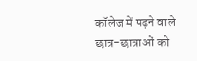कॉलेज में पढ़ने वाले छात्र-छात्राओं को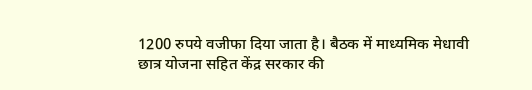1200 रुपये वजीफा दिया जाता है। बैठक में माध्यमिक मेधावी छात्र योजना सहित केंद्र सरकार की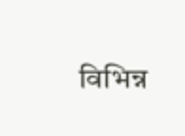विभिन्न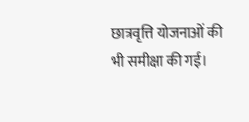छात्रवृत्ति योजनाओं की भी समीक्षा की गई।